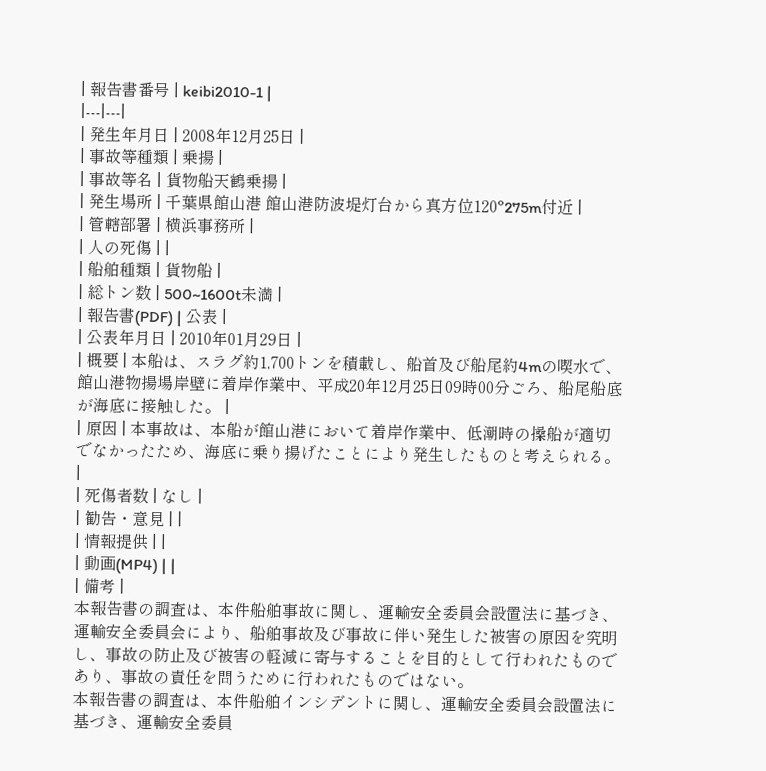| 報告書番号 | keibi2010-1 |
|---|---|
| 発生年月日 | 2008年12月25日 |
| 事故等種類 | 乗揚 |
| 事故等名 | 貨物船天鶴乗揚 |
| 発生場所 | 千葉県館山港 館山港防波堤灯台から真方位120°275m付近 |
| 管轄部署 | 横浜事務所 |
| 人の死傷 | |
| 船舶種類 | 貨物船 |
| 総トン数 | 500~1600t未満 |
| 報告書(PDF) | 公表 |
| 公表年月日 | 2010年01月29日 |
| 概要 | 本船は、スラグ約1,700トンを積載し、船首及び船尾約4mの喫水で、館山港物揚場岸壁に着岸作業中、平成20年12月25日09時00分ごろ、船尾船底が海底に接触した。 |
| 原因 | 本事故は、本船が館山港において着岸作業中、低潮時の操船が適切でなかったため、海底に乗り揚げたことにより発生したものと考えられる。 |
| 死傷者数 | なし |
| 勧告・意見 | |
| 情報提供 | |
| 動画(MP4) | |
| 備考 |
本報告書の調査は、本件船舶事故に関し、運輸安全委員会設置法に基づき、運輸安全委員会により、船舶事故及び事故に伴い発生した被害の原因を究明し、事故の防止及び被害の軽減に寄与することを目的として行われたものであり、事故の責任を問うために行われたものではない。
本報告書の調査は、本件船舶インシデントに関し、運輸安全委員会設置法に基づき、運輸安全委員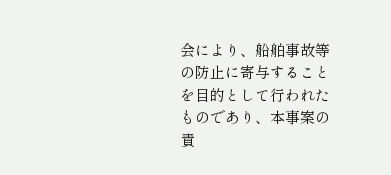会により、船舶事故等の防止に寄与することを目的として行われたものであり、本事案の責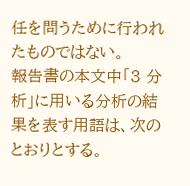任を問うために行われたものではない。
報告書の本文中「3 分析」に用いる分析の結果を表す用語は、次のとおりとする。